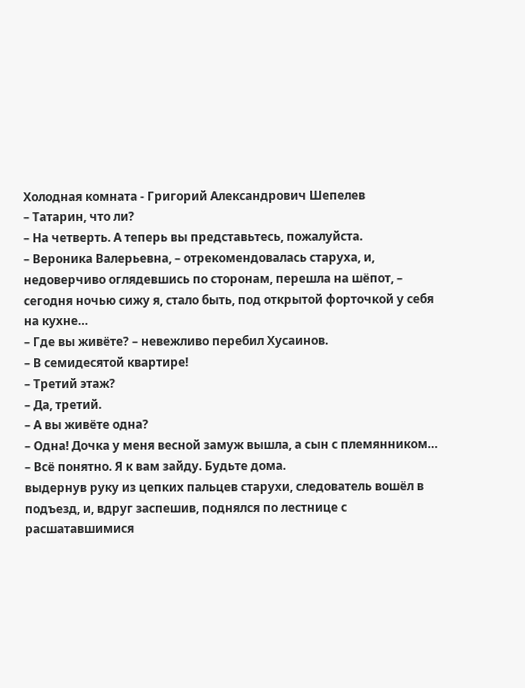Холодная комната - Григорий Александрович Шепелев
– Татарин, что ли?
– На четверть. А теперь вы представьтесь, пожалуйста.
– Вероника Валерьевна, – отрекомендовалась старуха, и, недоверчиво оглядевшись по сторонам, перешла на шёпот, – сегодня ночью сижу я, стало быть, под открытой форточкой у себя на кухне…
– Где вы живёте? – невежливо перебил Хусаинов.
– В семидесятой квартире!
– Третий этаж?
– Да, третий.
– А вы живёте одна?
– Одна! Дочка у меня весной замуж вышла, а сын с племянником…
– Всё понятно. Я к вам зайду. Будьте дома.
выдернув руку из цепких пальцев старухи, следователь вошёл в подъезд, и, вдруг заспешив, поднялся по лестнице с расшатавшимися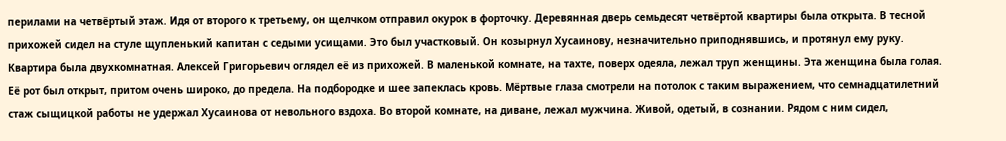перилами на четвёртый этаж. Идя от второго к третьему, он щелчком отправил окурок в форточку. Деревянная дверь семьдесят четвёртой квартиры была открыта. В тесной прихожей сидел на стуле щупленький капитан с седыми усищами. Это был участковый. Он козырнул Хусаинову, незначительно приподнявшись, и протянул ему руку. Квартира была двухкомнатная. Алексей Григорьевич оглядел её из прихожей. В маленькой комнате, на тахте, поверх одеяла, лежал труп женщины. Эта женщина была голая. Её рот был открыт, притом очень широко, до предела. На подбородке и шее запеклась кровь. Мёртвые глаза смотрели на потолок с таким выражением, что семнадцатилетний стаж сыщицкой работы не удержал Хусаинова от невольного вздоха. Во второй комнате, на диване, лежал мужчина. Живой, одетый, в сознании. Рядом с ним сидел,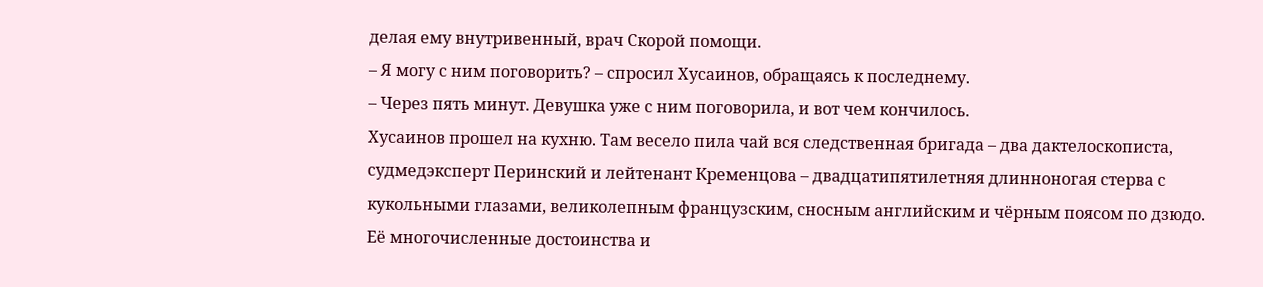делая ему внутривенный, врач Скорой помощи.
– Я могу с ним поговорить? – спросил Хусаинов, обращаясь к последнему.
– Через пять минут. Девушка уже с ним поговорила, и вот чем кончилось.
Хусаинов прошел на кухню. Там весело пила чай вся следственная бригада – два дактелоскописта, судмедэксперт Перинский и лейтенант Кременцова – двадцатипятилетняя длинноногая стерва с кукольными глазами, великолепным французским, сносным английским и чёрным поясом по дзюдо. Её многочисленные достоинства и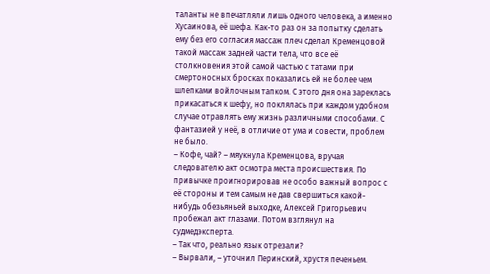таланты не впечатляли лишь одного человека, а именно Хусаинова, её шефа. Как-то раз он за попытку сделать ему без его согласия массаж плеч сделал Кременцовой такой массаж задней части тела, что все её столкновения этой самой частью с татами при смертоносных бросках показались ей не более чем шлепками войлочным тапком. С этого дня она зареклась прикасаться к шефу, но поклялась при каждом удобном случае отравлять ему жизнь различными способами. С фантазией у неё, в отличие от ума и совести, проблем не было.
– Кофе, чай? – мяукнула Кременцова, вручая следователю акт осмотра места происшествия. По привычке проигнорировав не особо важный вопрос с её стороны и тем самым не дав свершиться какой-нибудь обезьяньей выходке, Алексей Григорьевич пробежал акт глазами. Потом взглянул на судмедэксперта.
– Так что, реально язык отрезали?
– Вырвали, – уточнил Перинский, хрустя печеньем.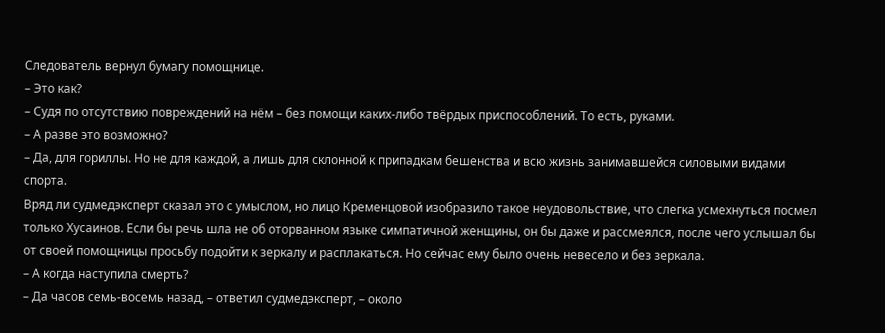Следователь вернул бумагу помощнице.
– Это как?
– Судя по отсутствию повреждений на нём – без помощи каких-либо твёрдых приспособлений. То есть, руками.
– А разве это возможно?
– Да, для гориллы. Но не для каждой, а лишь для склонной к припадкам бешенства и всю жизнь занимавшейся силовыми видами спорта.
Вряд ли судмедэксперт сказал это с умыслом, но лицо Кременцовой изобразило такое неудовольствие, что слегка усмехнуться посмел только Хусаинов. Если бы речь шла не об оторванном языке симпатичной женщины, он бы даже и рассмеялся, после чего услышал бы от своей помощницы просьбу подойти к зеркалу и расплакаться. Но сейчас ему было очень невесело и без зеркала.
– А когда наступила смерть?
– Да часов семь-восемь назад, – ответил судмедэксперт, – около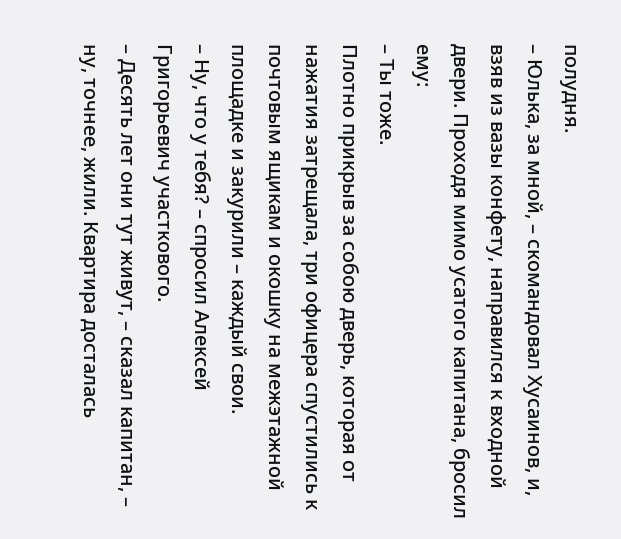полудня.
– Юлька, за мной, – скомандовал Хусаинов, и, взяв из вазы конфету, направился к входной двери. Проходя мимо усатого капитана, бросил ему:
– Ты тоже.
Плотно прикрыв за собою дверь, которая от нажатия затрещала, три офицера спустились к почтовым ящикам и окошку на межэтажной площадке и закурили – каждый свои.
– Ну, что у тебя? – спросил Алексей Григорьевич участкового.
– Десять лет они тут живут, – сказал капитан, – ну, точнее, жили. Квартира досталась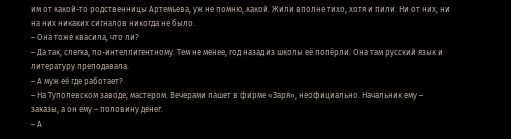им от какой-то родственницы Артемьева, уж не помню, какой. Жили вполне тихо, хотя и пили. Ни от них, ни на них никаких сигналов никогда не было.
– Она тоже квасила, что ли?
– Да так, слегка, по-интеллигентному. Тем не менее, год назад из школы её попёрли. Она там русский язык и литературу преподавала.
– А муж её где работает?
– На Туполевском заводе, мастером. Вечерами пашет в фирме «Заря», неофициально. Начальник ему – заказы, а он ему – половину денег.
– А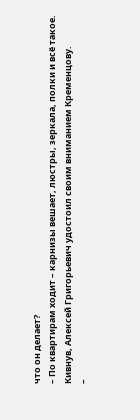что он делает?
– По квартирам ходит – карнизы вешает, люстры, зеркала, полки и всё такое.
Кивнув, Алексей Григорьевич удостоил своим вниманием Кременцову.
–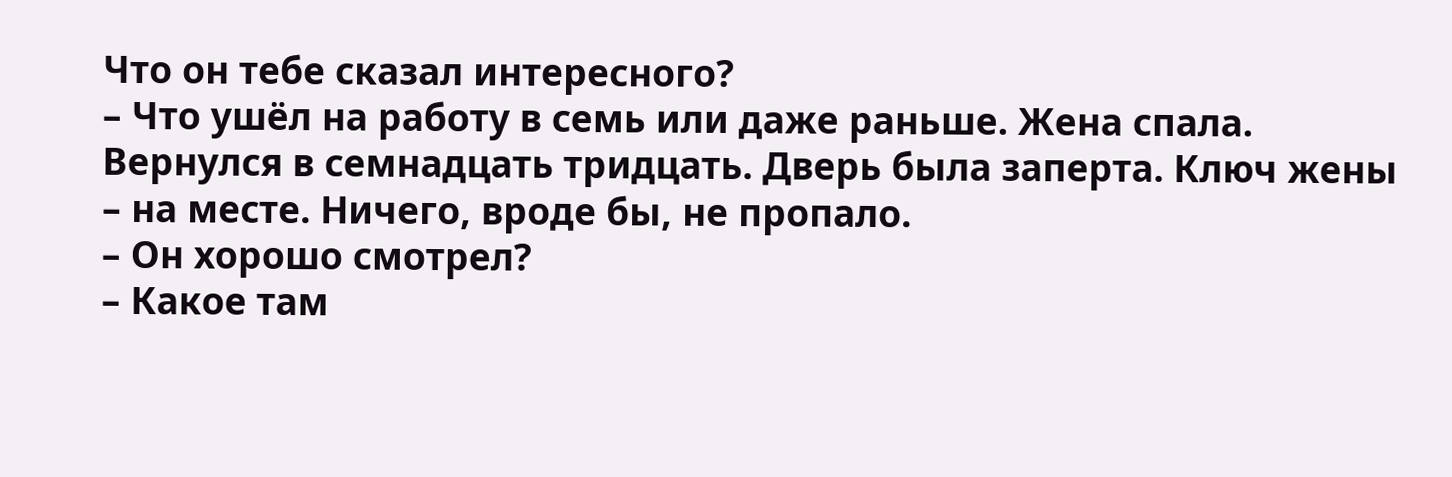Что он тебе сказал интересного?
– Что ушёл на работу в семь или даже раньше. Жена спала. Вернулся в семнадцать тридцать. Дверь была заперта. Ключ жены – на месте. Ничего, вроде бы, не пропало.
– Он хорошо смотрел?
– Какое там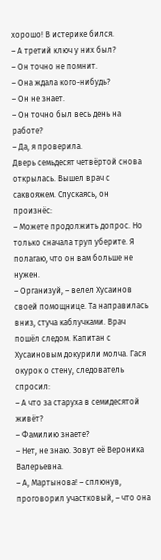хорошо! В истерике бился.
– А третий ключ у них был?
– Он точно не помнит.
– Она ждала кого-нибудь?
– Он не знает.
– Он точно был весь день на работе?
– Да, я проверила.
Дверь семьдесят четвёртой снова открылась. Вышел врач с саквояжем. Спускаясь, он произнёс:
– Можете продолжить допрос. Но только сначала труп уберите. Я полагаю, что он вам больше не нужен.
– Организуй, – велел Хусаинов своей помощнице. Та направилась вниз, стуча каблучками. Врач пошёл следом. Капитан с Хусаиновым докурили молча. Гася окурок о стену, следователь спросил:
– А что за старуха в семидесятой живёт?
– Фамилию знаете?
– Нет, не знаю. Зовут её Вероника Валерьевна.
– А, Мартынова! – сплюнув, проговорил участковый, – что она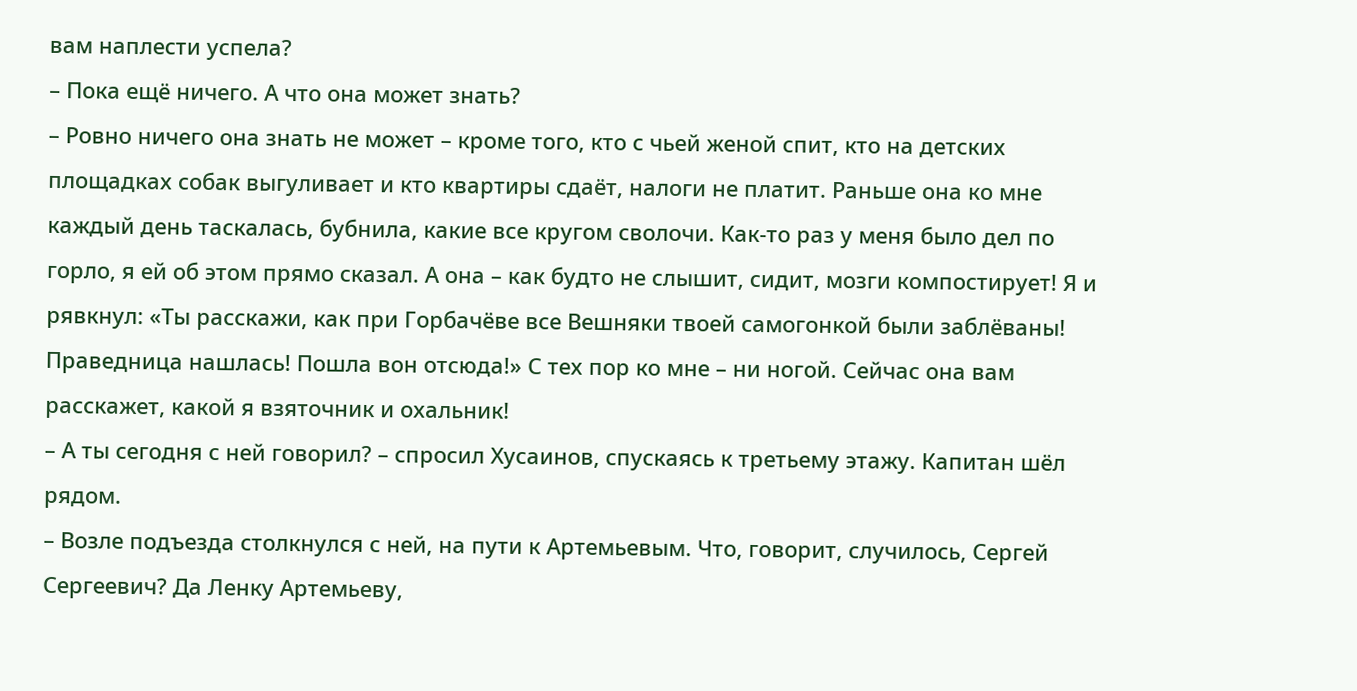вам наплести успела?
– Пока ещё ничего. А что она может знать?
– Ровно ничего она знать не может – кроме того, кто с чьей женой спит, кто на детских площадках собак выгуливает и кто квартиры сдаёт, налоги не платит. Раньше она ко мне каждый день таскалась, бубнила, какие все кругом сволочи. Как-то раз у меня было дел по горло, я ей об этом прямо сказал. А она – как будто не слышит, сидит, мозги компостирует! Я и рявкнул: «Ты расскажи, как при Горбачёве все Вешняки твоей самогонкой были заблёваны! Праведница нашлась! Пошла вон отсюда!» С тех пор ко мне – ни ногой. Сейчас она вам расскажет, какой я взяточник и охальник!
– А ты сегодня с ней говорил? – спросил Хусаинов, спускаясь к третьему этажу. Капитан шёл рядом.
– Возле подъезда столкнулся с ней, на пути к Артемьевым. Что, говорит, случилось, Сергей Сергеевич? Да Ленку Артемьеву,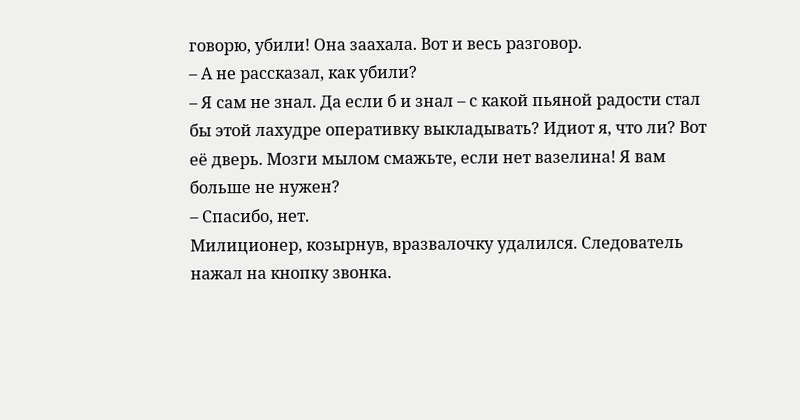говорю, убили! Она заахала. Вот и весь разговор.
– А не рассказал, как убили?
– Я сам не знал. Да если б и знал – с какой пьяной радости стал бы этой лахудре оперативку выкладывать? Идиот я, что ли? Вот её дверь. Мозги мылом смажьте, если нет вазелина! Я вам больше не нужен?
– Спасибо, нет.
Милиционер, козырнув, вразвалочку удалился. Следователь нажал на кнопку звонка.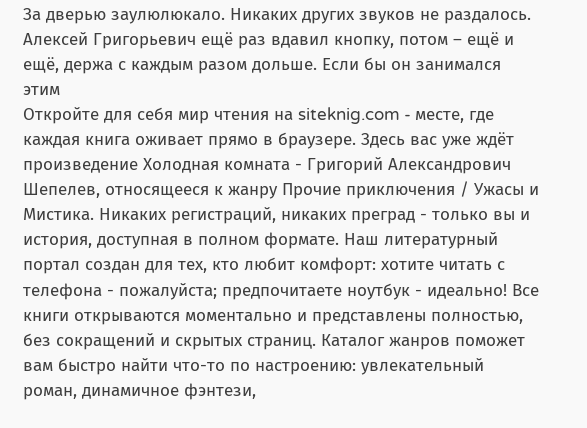За дверью заулюлюкало. Никаких других звуков не раздалось. Алексей Григорьевич ещё раз вдавил кнопку, потом – ещё и ещё, держа с каждым разом дольше. Если бы он занимался этим
Откройте для себя мир чтения на siteknig.com - месте, где каждая книга оживает прямо в браузере. Здесь вас уже ждёт произведение Холодная комната - Григорий Александрович Шепелев, относящееся к жанру Прочие приключения / Ужасы и Мистика. Никаких регистраций, никаких преград - только вы и история, доступная в полном формате. Наш литературный портал создан для тех, кто любит комфорт: хотите читать с телефона - пожалуйста; предпочитаете ноутбук - идеально! Все книги открываются моментально и представлены полностью, без сокращений и скрытых страниц. Каталог жанров поможет вам быстро найти что-то по настроению: увлекательный роман, динамичное фэнтези,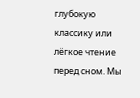глубокую классику или лёгкое чтение перед сном. Мы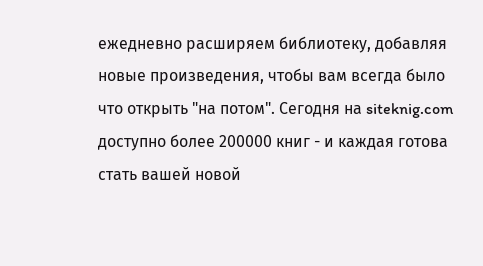ежедневно расширяем библиотеку, добавляя новые произведения, чтобы вам всегда было что открыть "на потом". Сегодня на siteknig.com доступно более 200000 книг - и каждая готова стать вашей новой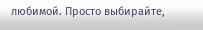любимой. Просто выбирайте,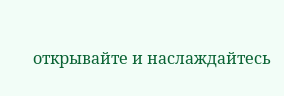открывайте и наслаждайтесь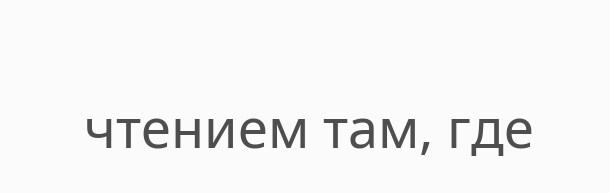чтением там, где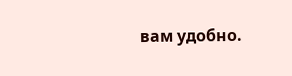вам удобно.